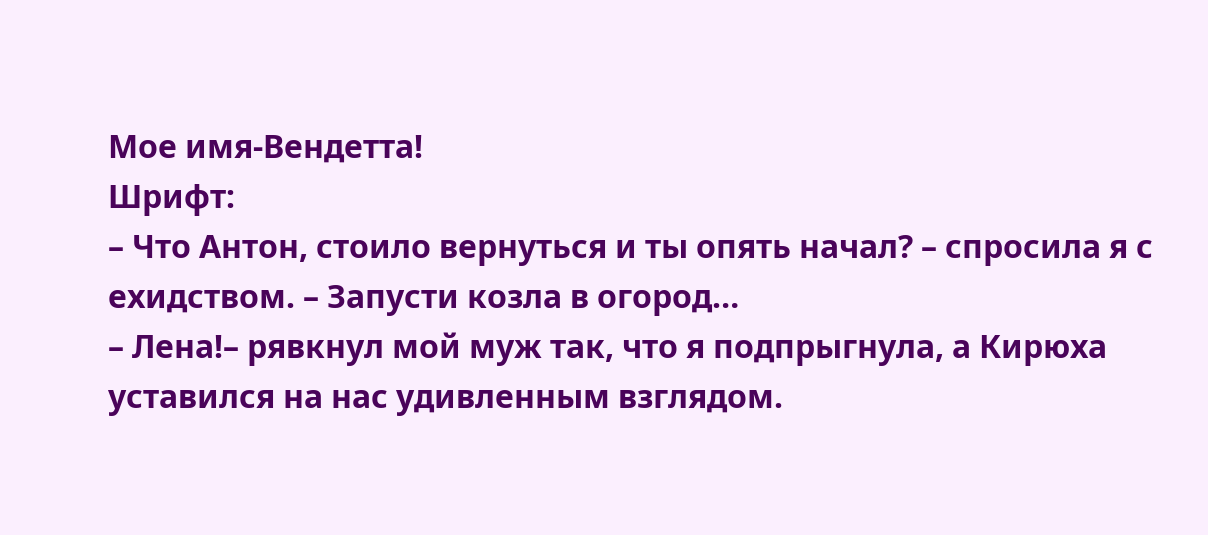Мое имя-Вендетта!
Шрифт:
– Что Антон, стоило вернуться и ты опять начал? – спросила я с ехидством. – Запусти козла в огород…
– Лена!– рявкнул мой муж так, что я подпрыгнула, а Кирюха уставился на нас удивленным взглядом.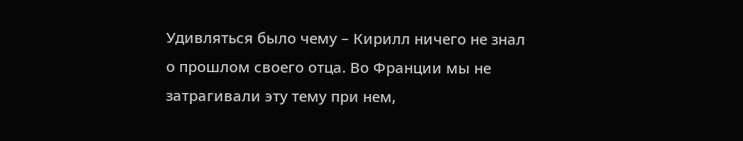Удивляться было чему – Кирилл ничего не знал о прошлом своего отца. Во Франции мы не затрагивали эту тему при нем,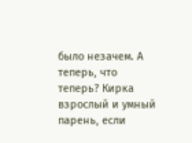было незачем. А теперь, что теперь? Кирка взрослый и умный парень, если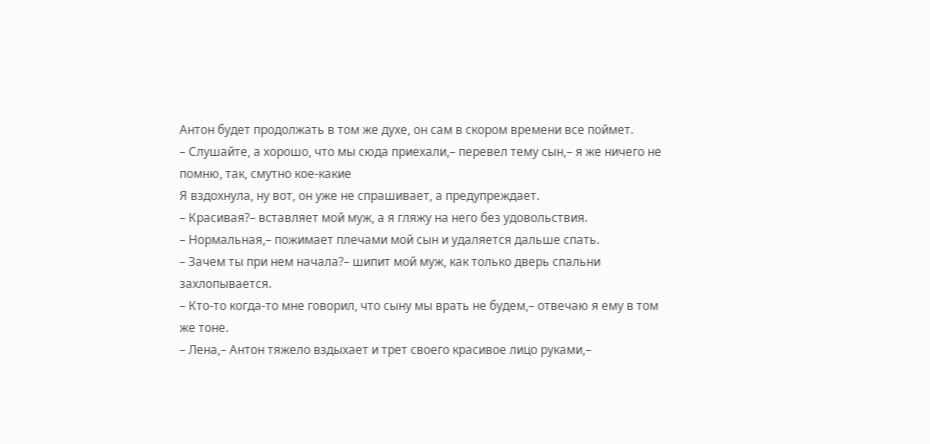Антон будет продолжать в том же духе, он сам в скором времени все поймет.
– Слушайте, а хорошо, что мы сюда приехали,– перевел тему сын,– я же ничего не помню, так, смутно кое-какие
Я вздохнула, ну вот, он уже не спрашивает, а предупреждает.
– Красивая?– вставляет мой муж, а я гляжу на него без удовольствия.
– Нормальная,– пожимает плечами мой сын и удаляется дальше спать.
– Зачем ты при нем начала?– шипит мой муж, как только дверь спальни захлопывается.
– Кто-то когда-то мне говорил, что сыну мы врать не будем,– отвечаю я ему в том же тоне.
– Лена,– Антон тяжело вздыхает и трет своего красивое лицо руками,–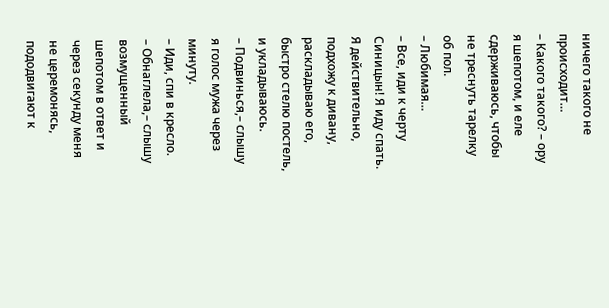ничего такого не происходит…
– Какого такого? – ору я шепотом, и еле сдерживаюсь, чтобы не треснуть тарелку об пол.
– Любимая…
– Все, иди к черту Синицын! Я иду спать.
Я действительно, подхожу к дивану, раскладываю его, быстро стелю постель, и укладываюсь.
– Подвинься,– слышу я голос мужа через минуту.
– Иди, спи в кресло.
– Обнаглела,– слышу возмущенный шепотом в ответ и через секунду меня не церемонясь, пододвигают к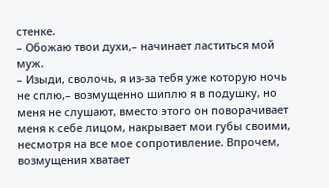стенке.
– Обожаю твои духи,– начинает ластиться мой муж.
– Изыди, сволочь, я из-за тебя уже которую ночь не сплю,– возмущенно шиплю я в подушку, но меня не слушают, вместо этого он поворачивает меня к себе лицом, накрывает мои губы своими, несмотря на все мое сопротивление. Впрочем, возмущения хватает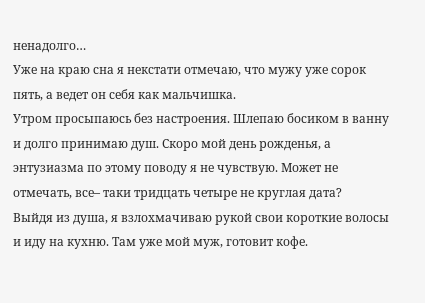ненадолго…
Уже на краю сна я некстати отмечаю, что мужу уже сорок пять, а ведет он себя как мальчишка.
Утром просыпаюсь без настроения. Шлепаю босиком в ванну и долго принимаю душ. Скоро мой день рожденья, а энтузиазма по этому поводу я не чувствую. Может не отмечать, все– таки тридцать четыре не круглая дата?
Выйдя из душа, я взлохмачиваю рукой свои короткие волосы и иду на кухню. Там уже мой муж, готовит кофе.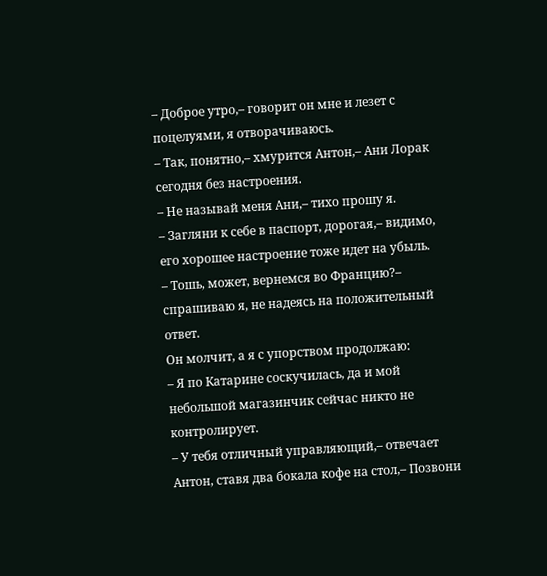– Доброе утро,– говорит он мне и лезет с поцелуями, я отворачиваюсь.
– Так, понятно,– хмурится Антон,– Ани Лорак сегодня без настроения.
– Не называй меня Ани,– тихо прошу я.
– Загляни к себе в паспорт, дорогая,– видимо, его хорошее настроение тоже идет на убыль.
– Тошь, может, вернемся во Францию?– спрашиваю я, не надеясь на положительный ответ.
Он молчит, а я с упорством продолжаю:
– Я по Катарине соскучилась, да и мой небольшой магазинчик сейчас никто не контролирует.
– У тебя отличный управляющий,– отвечает Антон, ставя два бокала кофе на стол,– Позвони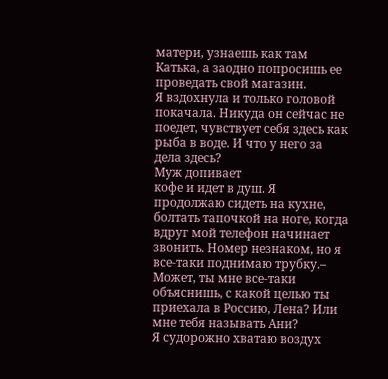матери, узнаешь как там Катька, а заодно попросишь ее проведать свой магазин.
Я вздохнула и только головой покачала. Никуда он сейчас не поедет, чувствует себя здесь как рыба в воде. И что у него за дела здесь?
Муж допивает
кофе и идет в душ. Я продолжаю сидеть на кухне, болтать тапочкой на ноге, когда вдруг мой телефон начинает звонить. Номер незнаком, но я все-таки поднимаю трубку.– Может, ты мне все-таки объяснишь, с какой целью ты приехала в Россию, Лена? Или мне тебя называть Ани?
Я судорожно хватаю воздух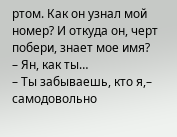ртом. Как он узнал мой номер? И откуда он, черт побери, знает мое имя?
– Ян, как ты…
– Ты забываешь, кто я,– самодовольно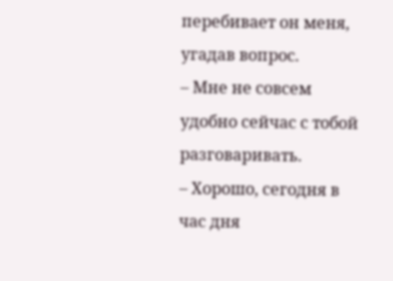перебивает он меня, угадав вопрос.
– Мне не совсем удобно сейчас с тобой разговаривать.
– Хорошо, сегодня в час дня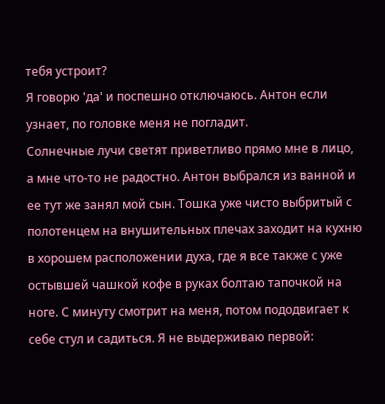тебя устроит?
Я говорю 'да' и поспешно отключаюсь. Антон если узнает, по головке меня не погладит.
Солнечные лучи светят приветливо прямо мне в лицо, а мне что-то не радостно. Антон выбрался из ванной и ее тут же занял мой сын. Тошка уже чисто выбритый с полотенцем на внушительных плечах заходит на кухню в хорошем расположении духа, где я все также с уже остывшей чашкой кофе в руках болтаю тапочкой на ноге. С минуту смотрит на меня, потом пододвигает к себе стул и садиться. Я не выдерживаю первой: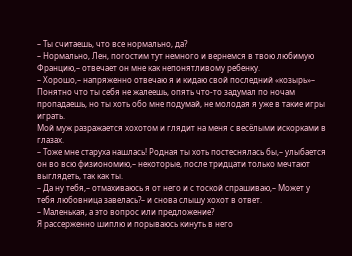– Ты считаешь, что все нормально, да?
– Нормально, Лен, погостим тут немного и вернемся в твою любимую Францию,– отвечает он мне как непонятливому ребенку.
– Хорошо,– напряженно отвечаю я и кидаю свой последний «козырь»– Понятно что ты себя не жалеешь, опять что-то задумал по ночам пропадаешь, но ты хоть обо мне подумай, не молодая я уже в такие игры играть.
Мой муж разражается хохотом и глядит на меня с весёлыми искорками в глазах.
– Тоже мне старуха нашлась! Родная ты хоть постеснялась бы,– улыбается он во всю физиономию,– некоторые, после тридцати только мечтают выглядеть, так как ты.
– Да ну тебя,– отмахиваюсь я от него и с тоской спрашиваю,– Может у тебя любовница завелась?– и снова слышу хохот в ответ.
– Маленькая, а это вопрос или предложение?
Я рассерженно шиплю и порываюсь кинуть в него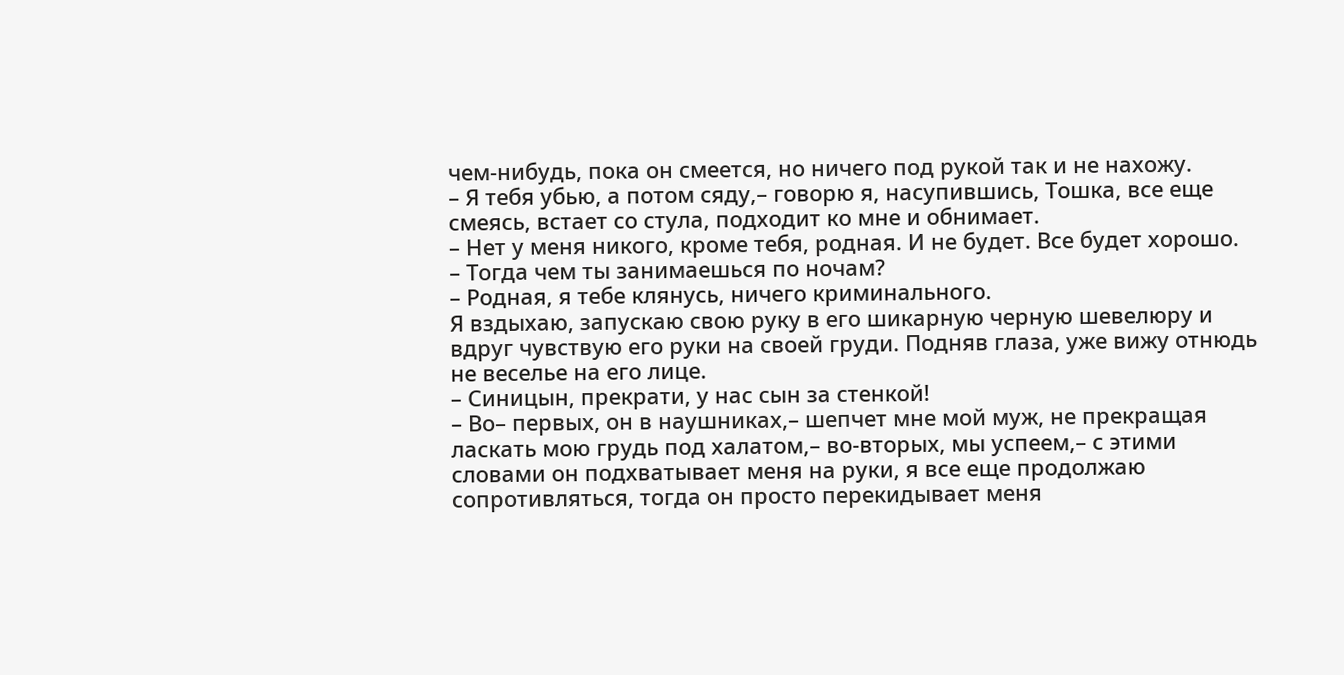чем-нибудь, пока он смеется, но ничего под рукой так и не нахожу.
– Я тебя убью, а потом сяду,– говорю я, насупившись, Тошка, все еще смеясь, встает со стула, подходит ко мне и обнимает.
– Нет у меня никого, кроме тебя, родная. И не будет. Все будет хорошо.
– Тогда чем ты занимаешься по ночам?
– Родная, я тебе клянусь, ничего криминального.
Я вздыхаю, запускаю свою руку в его шикарную черную шевелюру и вдруг чувствую его руки на своей груди. Подняв глаза, уже вижу отнюдь не веселье на его лице.
– Синицын, прекрати, у нас сын за стенкой!
– Во– первых, он в наушниках,– шепчет мне мой муж, не прекращая ласкать мою грудь под халатом,– во-вторых, мы успеем,– с этими словами он подхватывает меня на руки, я все еще продолжаю сопротивляться, тогда он просто перекидывает меня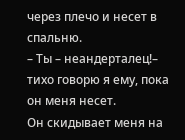через плечо и несет в спальню.
– Ты – неандерталец!– тихо говорю я ему, пока он меня несет.
Он скидывает меня на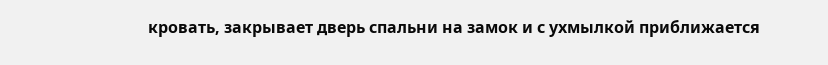кровать, закрывает дверь спальни на замок и с ухмылкой приближается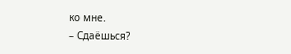ко мне.
– Сдаёшься?